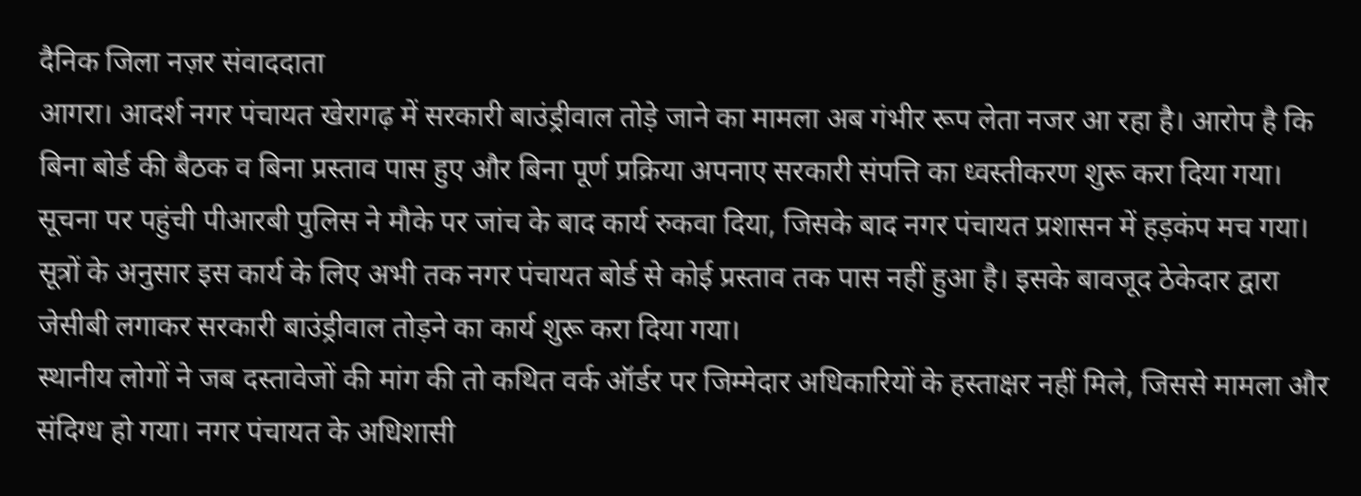दैनिक जिला नज़र संवाददाता
आगरा। आदर्श नगर पंचायत खेरागढ़ में सरकारी बाउंड्रीवाल तोड़े जाने का मामला अब गंभीर रूप लेता नजर आ रहा है। आरोप है कि बिना बोर्ड की बैठक व बिना प्रस्ताव पास हुए और बिना पूर्ण प्रक्रिया अपनाए सरकारी संपत्ति का ध्वस्तीकरण शुरू करा दिया गया।
सूचना पर पहुंची पीआरबी पुलिस ने मौके पर जांच के बाद कार्य रुकवा दिया, जिसके बाद नगर पंचायत प्रशासन में हड़कंप मच गया।
सूत्रों के अनुसार इस कार्य के लिए अभी तक नगर पंचायत बोर्ड से कोई प्रस्ताव तक पास नहीं हुआ है। इसके बावजूद ठेकेदार द्वारा जेसीबी लगाकर सरकारी बाउंड्रीवाल तोड़ने का कार्य शुरू करा दिया गया।
स्थानीय लोगों ने जब दस्तावेजों की मांग की तो कथित वर्क ऑर्डर पर जिम्मेदार अधिकारियों के हस्ताक्षर नहीं मिले, जिससे मामला और संदिग्ध हो गया। नगर पंचायत के अधिशासी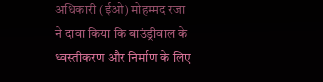अधिकारी (ईओ) मोहम्मद रजा ने दावा किया कि बाउंड्रीवाल के ध्वस्तीकरण और निर्माण के लिए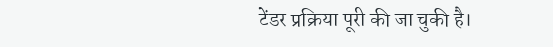टेंडर प्रक्रिया पूरी की जा चुकी है।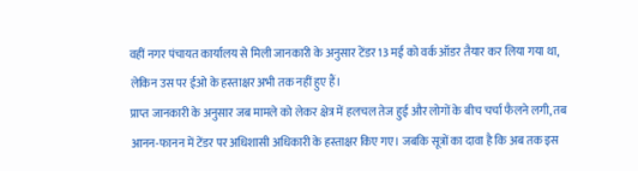वहीं नगर पंचायत कार्यालय से मिली जानकारी के अनुसार टेंडर 13 मई को वर्क ऑडर तैयार कर लिया गया था, लेकिन उस पर ईओ के हस्ताक्षर अभी तक नहीं हुए हैं।
प्राप्त जानकारी के अनुसार जब मामले को लेकर क्षेत्र में हलचल तेज हुई और लोगों के बीच चर्चा फैलने लगी, तब आनन-फानन में टेंडर पर अधिशासी अधिकारी के हस्ताक्षर किए गए। जबकि सूत्रों का दावा है कि अब तक इस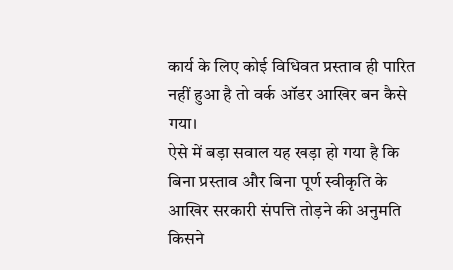कार्य के लिए कोई विधिवत प्रस्ताव ही पारित नहीं हुआ है तो वर्क ऑडर आखिर बन कैसे गया।
ऐसे में बड़ा सवाल यह खड़ा हो गया है कि बिना प्रस्ताव और बिना पूर्ण स्वीकृति के आखिर सरकारी संपत्ति तोड़ने की अनुमति किसने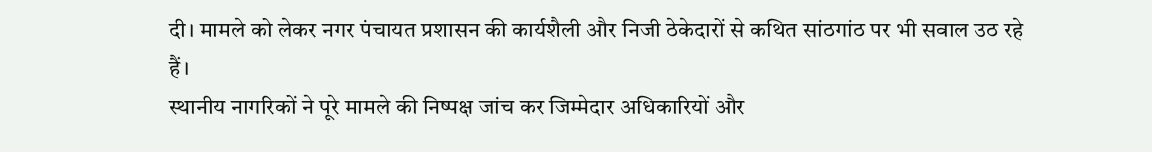दी। मामले को लेकर नगर पंचायत प्रशासन की कार्यशैली और निजी ठेकेदारों से कथित सांठगांठ पर भी सवाल उठ रहे हैं।
स्थानीय नागरिकों ने पूरे मामले की निष्पक्ष जांच कर जिम्मेदार अधिकारियों और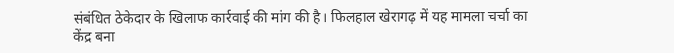संबंधित ठेकेदार के खिलाफ कार्रवाई की मांग की है। फिलहाल खेरागढ़ में यह मामला चर्चा का केंद्र बना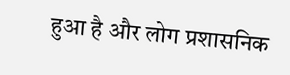हुआ है और लोग प्रशासनिक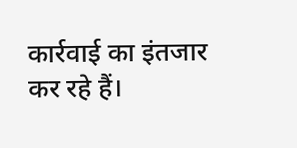कार्रवाई का इंतजार कर रहे हैं।